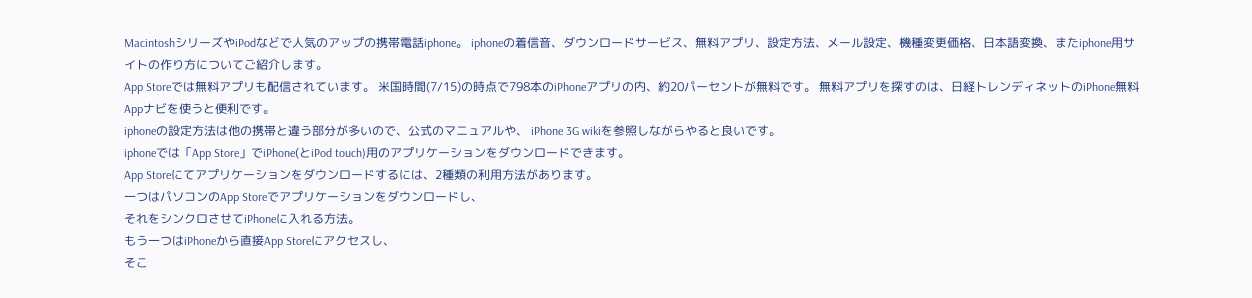MacintoshシリーズやiPodなどで人気のアップの携帯電話iphone。 iphoneの着信音、ダウンロードサービス、無料アプリ、設定方法、メール設定、機種変更価格、日本語変換、またiphone用サイトの作り方についてご紹介します。
App Storeでは無料アプリも配信されています。 米国時間(7/15)の時点で798本のiPhoneアプリの内、約20パーセントが無料です。 無料アプリを探すのは、日経トレンディネットのiPhone無料Appナビを使うと便利です。
iphoneの設定方法は他の携帯と違う部分が多いので、公式のマニュアルや、 iPhone 3G wikiを参照しながらやると良いです。
iphoneでは「App Store」でiPhone(とiPod touch)用のアプリケーションをダウンロードできます。
App Storeにてアプリケーションをダウンロードするには、2種類の利用方法があります。
一つはパソコンのApp Storeでアプリケーションをダウンロードし、
それをシンクロさせてiPhoneに入れる方法。
もう一つはiPhoneから直接App Storeにアクセスし、
そこ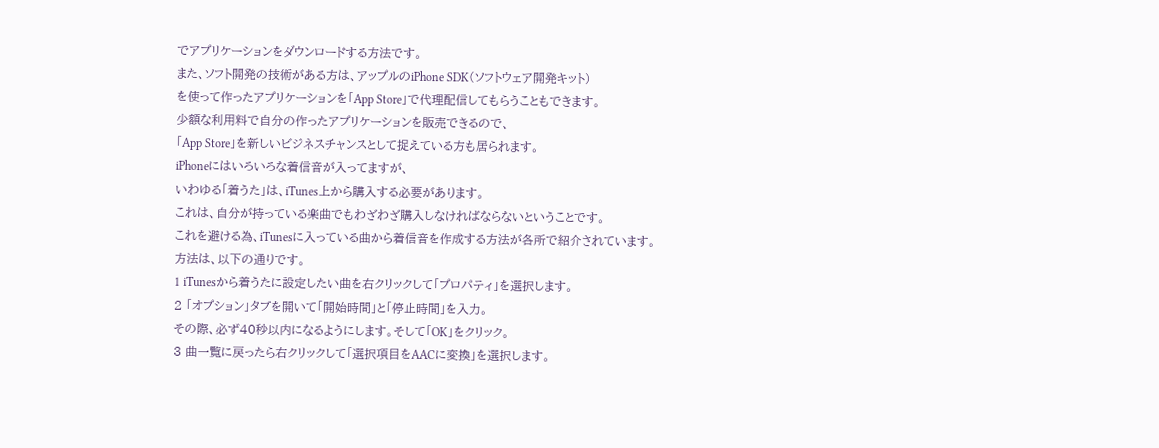でアプリケーションをダウンロードする方法です。
また、ソフト開発の技術がある方は、アップルのiPhone SDK(ソフトウェア開発キット)
を使って作ったアプリケーションを「App Store」で代理配信してもらうこともできます。
少額な利用料で自分の作ったアプリケーションを販売できるので、
「App Store」を新しいビジネスチャンスとして捉えている方も居られます。
iPhoneにはいろいろな着信音が入ってますが、
いわゆる「着うた」は、iTunes上から購入する必要があります。
これは、自分が持っている楽曲でもわざわざ購入しなければならないということです。
これを避ける為、iTunesに入っている曲から着信音を作成する方法が各所で紹介されています。
方法は、以下の通りです。
1 iTunesから着うたに設定したい曲を右クリックして「プロパティ」を選択します。
2 「オプション」タブを開いて「開始時間」と「停止時間」を入力。
その際、必ず40秒以内になるようにします。そして「OK」をクリック。
3 曲一覧に戻ったら右クリックして「選択項目をAACに変換」を選択します。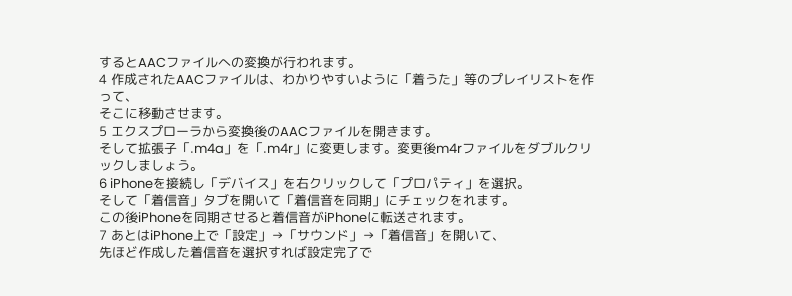するとAACファイルへの変換が行われます。
4 作成されたAACファイルは、わかりやすいように「着うた」等のプレイリストを作って、
そこに移動させます。
5 エクスプローラから変換後のAACファイルを開きます。
そして拡張子「.m4a」を「.m4r」に変更します。変更後m4rファイルをダブルクリックしましょう。
6 iPhoneを接続し「デバイス」を右クリックして「プロパティ」を選択。
そして「着信音」タブを開いて「着信音を同期」にチェックをれます。
この後iPhoneを同期させると着信音がiPhoneに転送されます。
7 あとはiPhone上で「設定」→「サウンド」→「着信音」を開いて、
先ほど作成した着信音を選択すれば設定完了で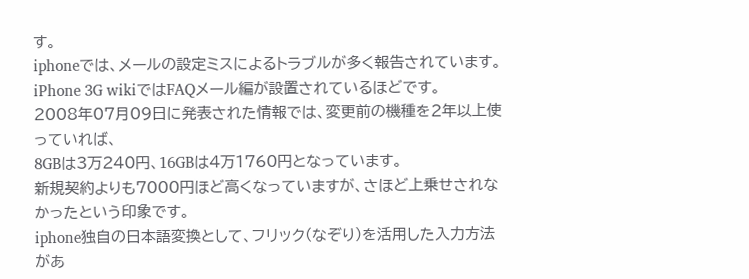す。
iphoneでは、メールの設定ミスによるトラブルが多く報告されています。
iPhone 3G wikiではFAQメール編が設置されているほどです。
2008年07月09日に発表された情報では、変更前の機種を2年以上使っていれば、
8GBは3万240円、16GBは4万1760円となっています。
新規契約よりも7000円ほど高くなっていますが、さほど上乗せされなかったという印象です。
iphone独自の日本語変換として、フリック(なぞり)を活用した入力方法があ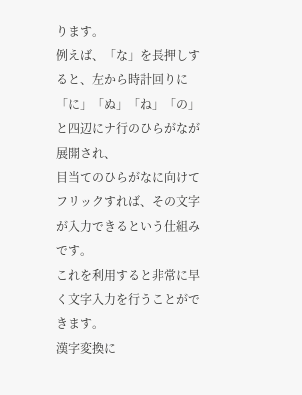ります。
例えば、「な」を長押しすると、左から時計回りに「に」「ぬ」「ね」「の」と四辺にナ行のひらがなが展開され、
目当てのひらがなに向けてフリックすれば、その文字が入力できるという仕組みです。
これを利用すると非常に早く文字入力を行うことができます。
漢字変換に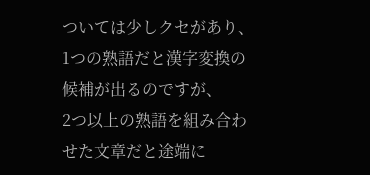ついては少しクセがあり、1つの熟語だと漢字変換の候補が出るのですが、
2つ以上の熟語を組み合わせた文章だと途端に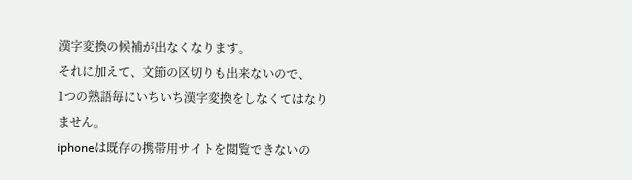漢字変換の候補が出なくなります。
それに加えて、文節の区切りも出来ないので、
1つの熟語毎にいちいち漢字変換をしなくてはなりません。
iphoneは既存の携帯用サイトを閲覧できないの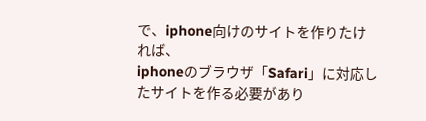で、iphone向けのサイトを作りたければ、
iphoneのブラウザ「Safari」に対応したサイトを作る必要があり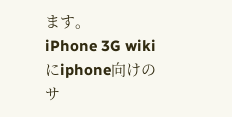ます。
iPhone 3G wikiにiphone向けのサ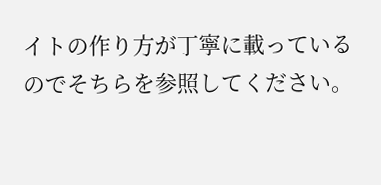イトの作り方が丁寧に載っているのでそちらを参照してください。